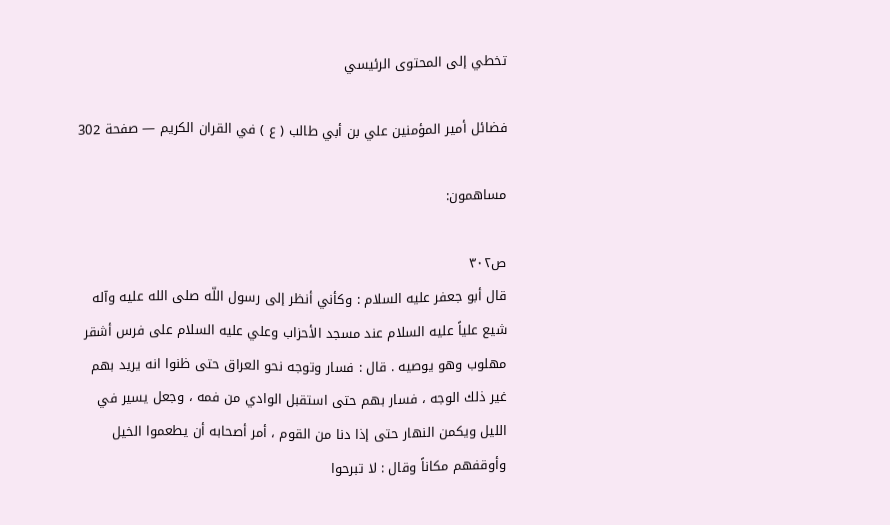تخطي إلى المحتوى الرئيسي

فضائل أمير المؤمنين علي بن أبي طالب ( ع ) في القران الكريم — صفحة 302

مساهمون:

ص٣٠٢
قال أبو جعفر عليه السلام : وكأني أنظر إلى رسول اللّه صلى الله عليه وآله شيع علياً عليه السلام عند مسجد الأحزاب وعلي عليه السلام على فرس أشقر مهلوب وهو يوصيه . قال : فسار وتوجه نحو العراق حتى ظنوا انه يريد بهم غير ذلك الوجه ، فسار بهم حتى استقبل الوادي من فمه ، وجعل يسير في الليل ويكمن النهار حتى إذا دنا من القوم ، أمر أصحابه أن يطعموا الخيل وأوقفهم مكاناً وقال : لا تبرحوا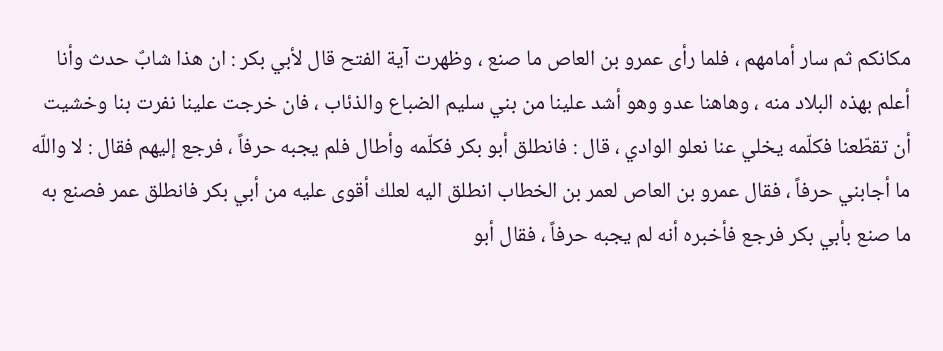مكانكم ثم سار أمامهم ، فلما رأى عمرو بن العاص ما صنع ، وظهرت آية الفتح قال لأبي بكر : ان هذا شابٌ حدث وأنا أعلم بهذه البلاد منه ، وهاهنا عدو وهو أشد علينا من بني سليم الضباع والذئاب ، فان خرجت علينا نفرت بنا وخشيت أن تقطّعنا فكلّمه يخلي عنا نعلو الوادي ، قال : فانطلق أبو بكر فكلّمه وأطال فلم يجبه حرفاً ، فرجع إليهم فقال : لا واللّه ما أجابني حرفاً ، فقال عمرو بن العاص لعمر بن الخطاب انطلق اليه لعلك أقوى عليه من أبي بكر فانطلق عمر فصنع به ما صنع بأبي بكر فرجع فأخبره أنه لم يجبه حرفاً ، فقال أبو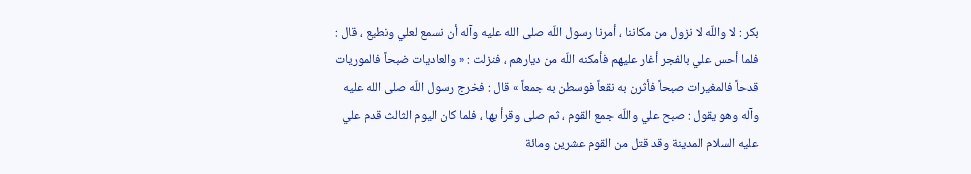بكر : لا واللّه لا نزول من مكاننا ، أمرنا رسول اللّه صلى الله عليه وآله أن نسمع لعلي ونطيع ، قال : فلما أحس علي بالفجر أغار عليهم فأمكنه اللّه من ديارهم ، فنزلت : « والعاديات ضبحاً فالموريات قدحاً فالمغيرات صبحاً فأثرن به نقعاً فوسطن به جمعاً » قال : فخرج رسول اللّه صلى الله عليه وآله وهو يقول : صبح علي واللّه جمع القوم ، ثم صلى وقرأ بها ، فلما كان اليوم الثالث قدم علي عليه السلام المدينة وقد قتل من القوم عشرين ومائة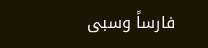فارساً وسبى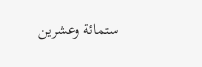ستمائة وعشرين